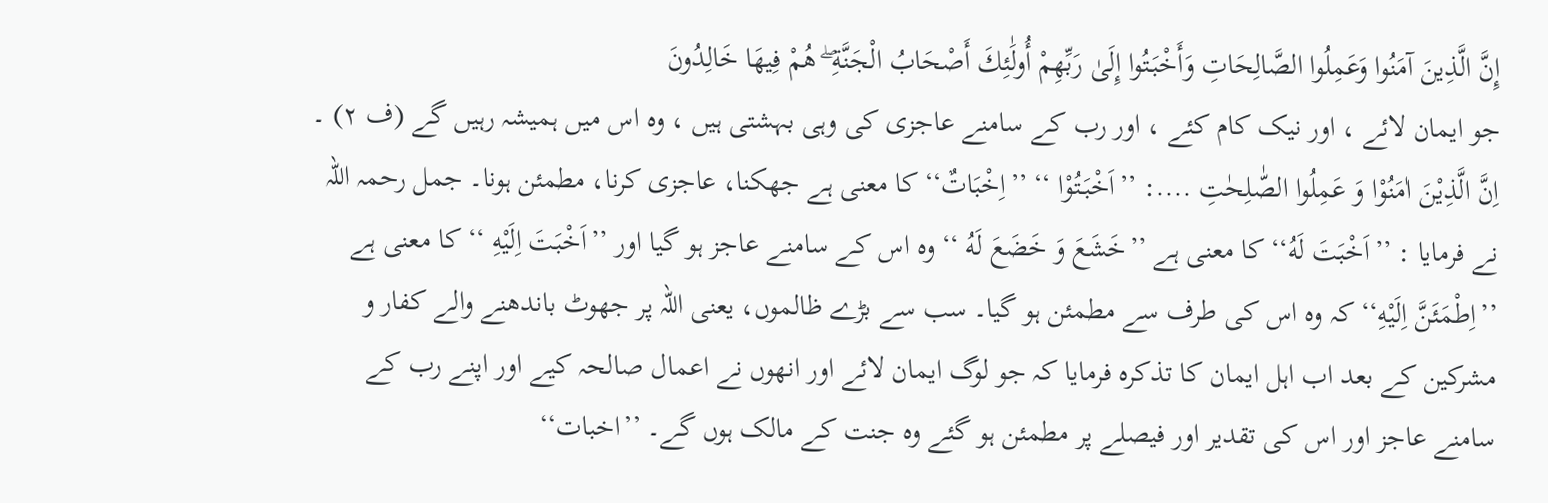إِنَّ الَّذِينَ آمَنُوا وَعَمِلُوا الصَّالِحَاتِ وَأَخْبَتُوا إِلَىٰ رَبِّهِمْ أُولَٰئِكَ أَصْحَابُ الْجَنَّةِ ۖ هُمْ فِيهَا خَالِدُونَ
جو ایمان لائے ، اور نیک کام کئے ، اور رب کے سامنے عاجزی کی وہی بہشتی ہیں ، وہ اس میں ہمیشہ رہیں گے (ف ٢) ۔
اِنَّ الَّذِيْنَ اٰمَنُوْا وَ عَمِلُوا الصّٰلِحٰتِ ....: ’’اَخْبَتُوْا ‘‘ ’’اِخْبَاتٌ‘‘ کا معنی ہے جھکنا، عاجزی کرنا، مطمئن ہونا۔ جمل رحمہ اللہ نے فرمایا : ’’اَخْبَتَ لَهُ‘‘ کا معنی ہے ’’خَشَعَ وَ خَضَعَ لَهُ ‘‘ وہ اس کے سامنے عاجز ہو گیا اور ’’اَخْبَتَ اِلَيْهِ ‘‘ کا معنی ہے ’’اِطْمَئَنَّ اِلَيْهِ‘‘ کہ وہ اس کی طرف سے مطمئن ہو گیا۔ سب سے بڑے ظالموں، یعنی اللہ پر جھوٹ باندھنے والے کفار و مشرکین کے بعد اب اہل ایمان کا تذکرہ فرمایا کہ جو لوگ ایمان لائے اور انھوں نے اعمال صالحہ کیے اور اپنے رب کے سامنے عاجز اور اس کی تقدیر اور فیصلے پر مطمئن ہو گئے وہ جنت کے مالک ہوں گے۔ ’’اخبات‘‘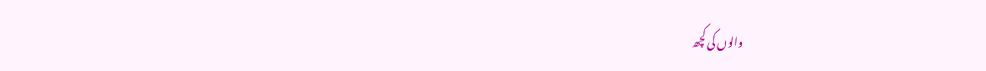والوں کی کچھ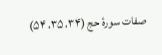صفات سورۂ حج (۳۴، ۳۵، ۵۴)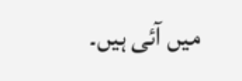میں آئی ہیں۔